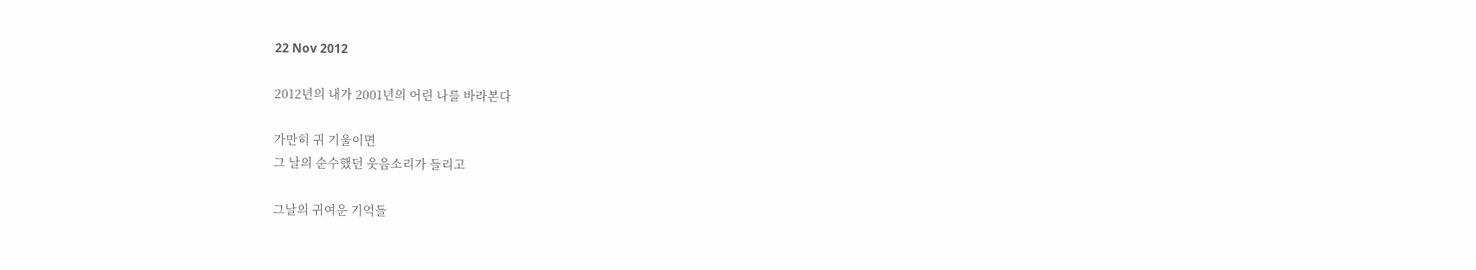22 Nov 2012

2012년의 내가 2001년의 어린 나를 바라본다

가만히 귀 기울이면
그 날의 순수했던 웃음소리가 들리고

그날의 귀여운 기억들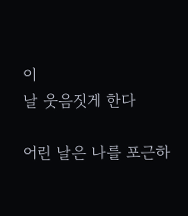이
날 웃음짓게 한다

어린 날은 나를 포근하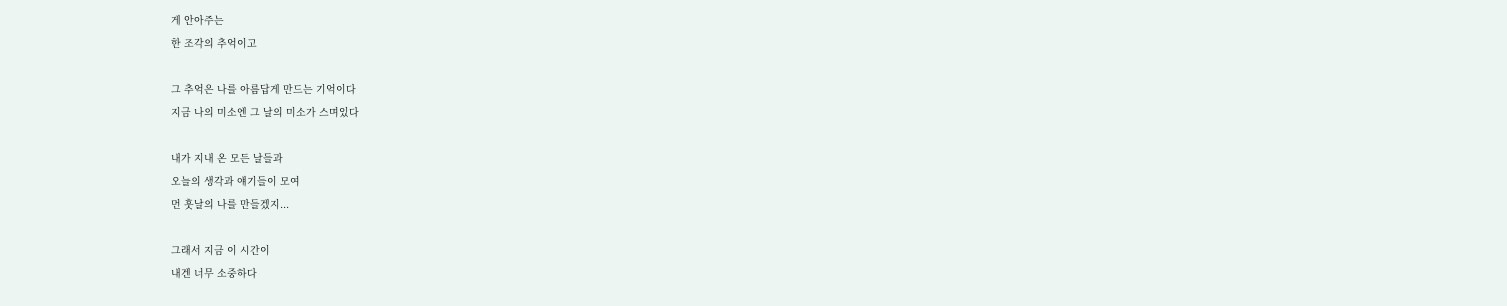게 안아주는
한 조각의 추억이고

그 추억은 나를 아름답게 만드는 기억이다
지금 나의 미소엔 그 날의 미소가 스며있다

내가 지내 온 모든 날들과
오늘의 생각과 얘기들이 모여
먼 훗날의 나를 만들겠지...

그래서 지금 이 시간이
내겐 너무 소중하다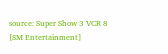source: Super Show 3 VCR 8 [SM Entertainment]